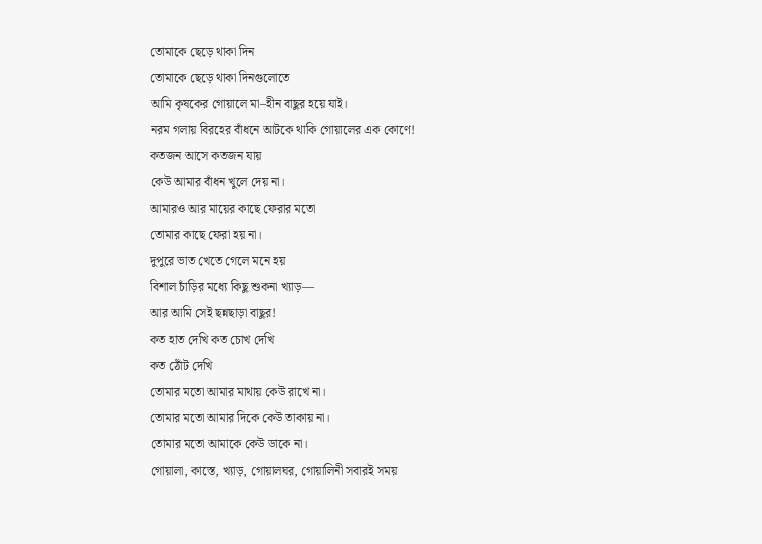তোমাকে ছেড়ে থাকা দিন
তোমাকে ছেড়ে থাকা দিনগুলোতে
আমি কৃষকের গোয়ালে মা–হীন বাছুর হয়ে যাই।
নরম গলায় বিরহের বাঁধনে আটকে থাকি গোয়ালের এক কোণে!
কতজন আসে কতজন যায়
কেউ আমার বাঁধন খুলে দেয় না।
আমারও আর মায়ের কাছে ফেরার মতো
তোমার কাছে ফেরা হয় না।
দুপুরে ভাত খেতে গেলে মনে হয়
বিশাল চাঁড়ির মধ্যে কিছু শুকনা খ্যাড়—
আর আমি সেই ছন্নছাড়া বাছুর!
কত হাত দেখি কত চোখ দেখি
কত ঠোঁট দেখি
তোমার মতো আমার মাথায় কেউ রাখে না।
তোমার মতো আমার দিকে কেউ তাকায় না।
তোমার মতো আমাকে কেউ ডাকে না।
গোয়ালা, কাস্তে, খ্যাড়, গোয়ালঘর, গোয়ালিনী সবারই সময়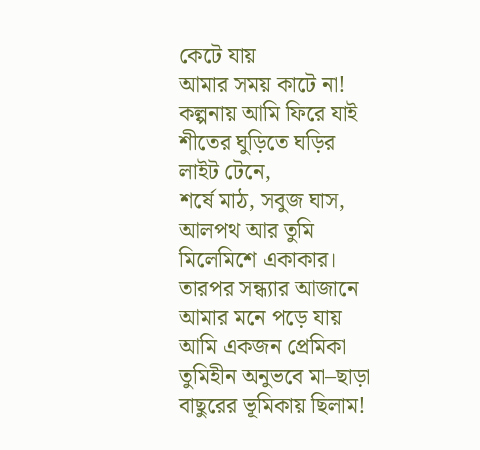কেটে যায়
আমার সময় কাটে না!
কল্পনায় আমি ফিরে যাই
শীতের ঘুড়িতে ঘড়ির লাইট টেনে,
শর্ষে মাঠ, সবুজ ঘাস, আলপথ আর তুমি
মিলেমিশে একাকার।
তারপর সন্ধ্যার আজানে
আমার মনে পড়ে যায় আমি একজন প্রেমিকা
তুমিহীন অনুভবে মা–ছাড়া বাছুরের ভূমিকায় ছিলাম!